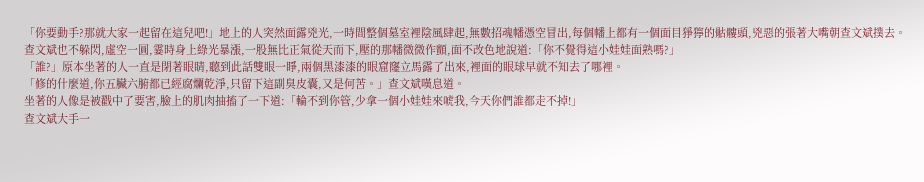「你要動手?那就大家一起留在這兒吧!」地上的人突然面露兇光,一時間整個墓室裡陰風肆起,無數招魂幡憑空冒出,每個幡上都有一個面目猙獰的骷髏頭,兇惡的張著大嘴朝查文斌撲去。
查文斌也不躲閃,虛空一圓,霎時身上綠光暴漲,一股無比正氣從天而下,壓的那幡微微作顫,面不改色地說道:「你不覺得這小娃娃面熟嗎?」
「誰?」原本坐著的人一直是閉著眼睛,聽到此話雙眼一睜,兩個黑漆漆的眼窟窿立馬露了出來,裡面的眼球早就不知去了哪裡。
「修的什麼道,你五臟六腑都已經腐爛乾淨,只留下這副臭皮囊,又是何苦。」查文斌嘆息道。
坐著的人像是被戳中了要害,臉上的肌肉抽搐了一下道:「輪不到你管,少拿一個小娃娃來唬我,今天你們誰都走不掉!」
查文斌大手一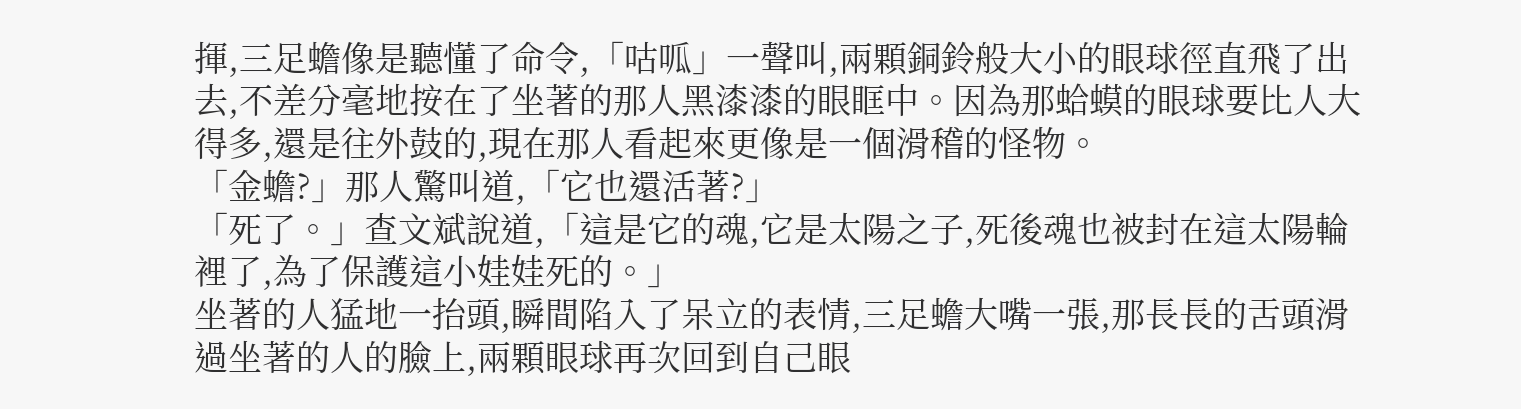揮,三足蟾像是聽懂了命令,「咕呱」一聲叫,兩顆銅鈴般大小的眼球徑直飛了出去,不差分毫地按在了坐著的那人黑漆漆的眼眶中。因為那蛤蟆的眼球要比人大得多,還是往外鼓的,現在那人看起來更像是一個滑稽的怪物。
「金蟾?」那人驚叫道,「它也還活著?」
「死了。」查文斌說道,「這是它的魂,它是太陽之子,死後魂也被封在這太陽輪裡了,為了保護這小娃娃死的。」
坐著的人猛地一抬頭,瞬間陷入了呆立的表情,三足蟾大嘴一張,那長長的舌頭滑過坐著的人的臉上,兩顆眼球再次回到自己眼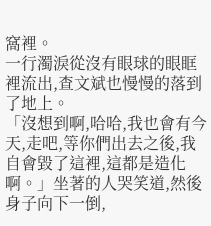窩裡。
一行濁淚從沒有眼球的眼眶裡流出,查文斌也慢慢的落到了地上。
「沒想到啊,哈哈,我也會有今天,走吧,等你們出去之後,我自會毀了這裡,這都是造化啊。」坐著的人哭笑道,然後身子向下一倒,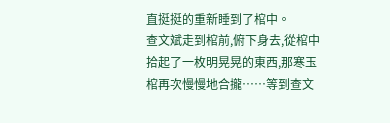直挺挺的重新睡到了棺中。
查文斌走到棺前,俯下身去,從棺中拾起了一枚明晃晃的東西,那寒玉棺再次慢慢地合攏……等到查文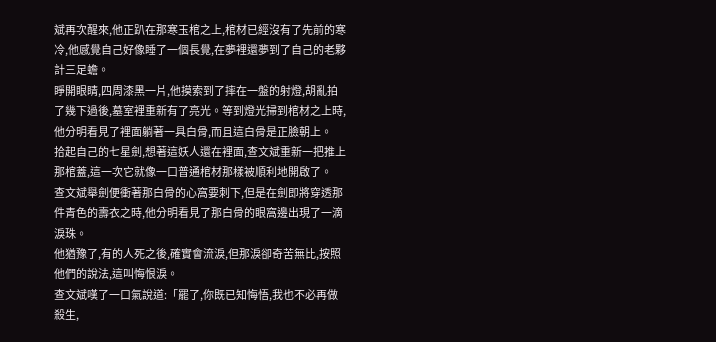斌再次醒來,他正趴在那寒玉棺之上,棺材已經沒有了先前的寒冷,他感覺自己好像睡了一個長覺,在夢裡還夢到了自己的老夥計三足蟾。
睜開眼睛,四周漆黑一片,他摸索到了摔在一盤的射燈,胡亂拍了幾下過後,墓室裡重新有了亮光。等到燈光掃到棺材之上時,他分明看見了裡面躺著一具白骨,而且這白骨是正臉朝上。
拾起自己的七星劍,想著這妖人還在裡面,查文斌重新一把推上那棺蓋,這一次它就像一口普通棺材那樣被順利地開啟了。
查文斌舉劍便衝著那白骨的心窩要刺下,但是在劍即將穿透那件青色的壽衣之時,他分明看見了那白骨的眼窩邊出現了一滴淚珠。
他猶豫了,有的人死之後,確實會流淚,但那淚卻奇苦無比,按照他們的說法,這叫悔恨淚。
查文斌嘆了一口氣說道:「罷了,你既已知悔悟,我也不必再做殺生,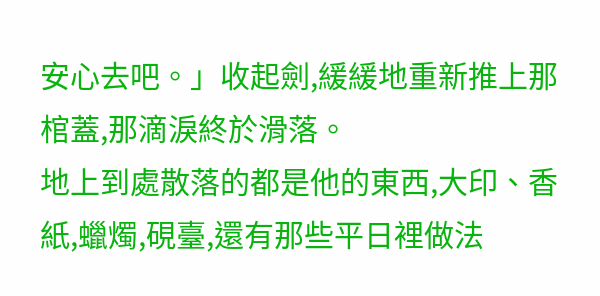安心去吧。」收起劍,緩緩地重新推上那棺蓋,那滴淚終於滑落。
地上到處散落的都是他的東西,大印、香紙,蠟燭,硯臺,還有那些平日裡做法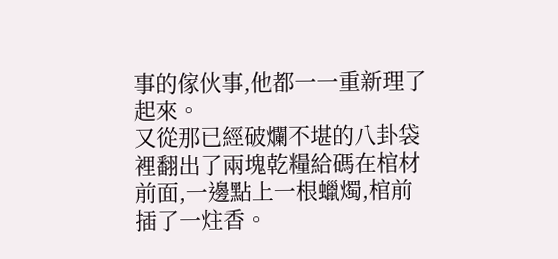事的傢伙事,他都一一重新理了起來。
又從那已經破爛不堪的八卦袋裡翻出了兩塊乾糧給碼在棺材前面,一邊點上一根蠟燭,棺前插了一炷香。